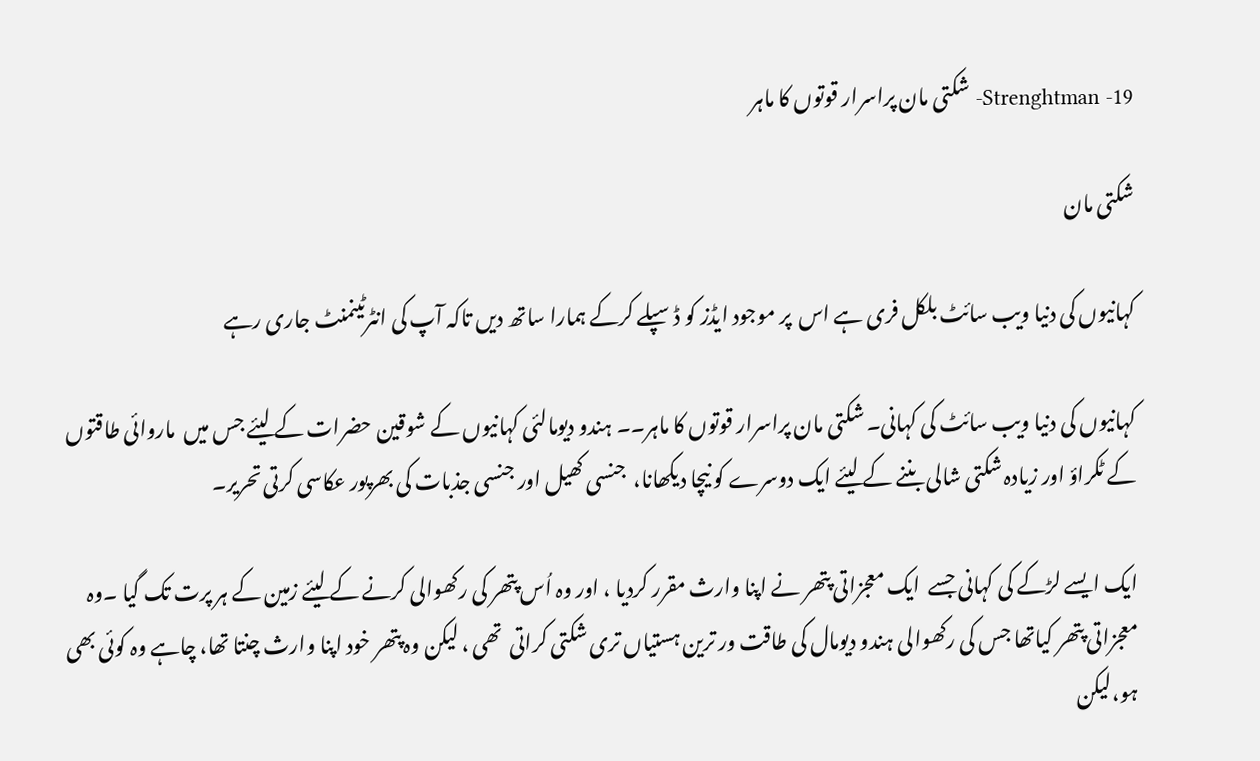Strenghtman -19- شکتی مان پراسرار قوتوں کا ماہر

شکتی مان

کہانیوں کی دنیا ویب سائٹ بلکل فری ہے اس  پر موجود ایڈز کو ڈسپلے کرکے ہمارا ساتھ دیں تاکہ آپ کی انٹرٹینمنٹ جاری رہے

کہانیوں کی دنیا ویب سائٹ کی کہانی۔ شکتی مان پراسرار قوتوں کا ماہر۔۔ ہندو دیومالئی کہانیوں کے شوقین حضرات کے لیئے جس میں  ماروائی طاقتوں کے ٹکراؤ اور زیادہ شکتی شالی بننے کے لیئے ایک دوسرے کو نیچا دیکھانا،  جنسی کھیل اور جنسی جذبات کی بھرپور عکاسی کرتی تحریر۔

ایک ایسے لڑکے کی کہانی جسے  ایک معجزاتی پتھر نے اپنا وارث مقرر کردیا ، اور وہ اُس پتھر کی رکھوالی کرنے کے لیئے زمین کے ہر پرت تک گیا ۔وہ معجزاتی پتھر کیاتھا جس کی رکھوالی ہندو دیومال کی طاقت ور ترین ہستیاں تری شکتی کراتی  تھی ، لیکن وہ پتھر خود اپنا وارث چنتا تھا، چاہے وہ کوئی بھی ہو،لیکن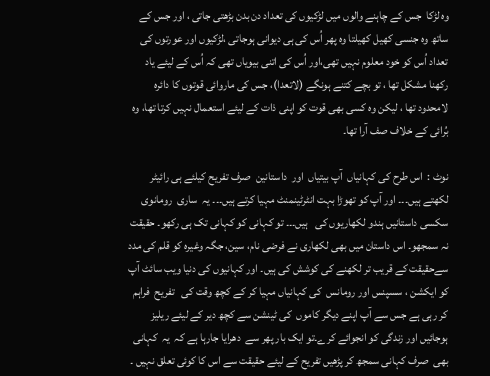وہ لڑکا  جس کے چاہنے والوں میں لڑکیوں کی تعداد دن بدن بڑھتی جاتی ، اور جس کے ساتھ وہ جنسی کھیل کھیلتا وہ پھر اُس کی ہی دیوانی ہوجاتی ،لڑکیوں اور عورتوں کی تعداد اُس کو خود معلوم نہیں تھی،اور اُس کی اتنی بیویاں تھی کہ اُس کے لیئے یاد رکھنا مشکل تھا ، تو بچے کتنے ہونگے (لاتعدا)، جس کی ماروائی قوتوں کا دائرہ لامحدود تھا ، لیکن وہ کسی بھی قوت کو اپنی ذات کے لیئے استعمال نہیں کرتا تھا، وہ بُرائی کے خلاف صف آرا تھا۔

نوٹ :  اس طرح کی کہانیاں  آپ بیتیاں  اور  داستانین  صرف تفریح کیلئے ہی رائیٹر لکھتے ہیں۔۔۔ اور آپ کو تھوڑا بہت انٹرٹینمنٹ مہیا کرتے ہیں۔۔۔ یہ  ساری  رومانوی سکسی داستانیں ہندو لکھاریوں کی   ہیں۔۔۔ تو کہانی کو کہانی تک ہی رکھو۔ حقیقت نہ سمجھو۔ اس داستان میں بھی لکھاری نے فرضی نام، سین، جگہ وغیرہ کو قلم کی مدد سےحقیقت کے قریب تر لکھنے کی کوشش کی ہیں۔ اور کہانیوں کی دنیا ویب سائٹ آپ  کو ایکشن ، سسپنس اور رومانس  کی کہانیاں مہیا کر کے کچھ وقت کی   تفریح  فراہم کر رہی ہے جس سے آپ اپنے دیگر کاموں  کی ٹینشن سے کچھ دیر کے لیئے ریلیز ہوجائیں اور زندگی کو انجوائے کرے۔تو ایک بار پھر سے  دھرایا جارہا ہے کہ  یہ  کہانی بھی  صرف کہانی سمجھ کر پڑھیں تفریح کے لیئے حقیقت سے اس کا کوئی تعلق نہیں ۔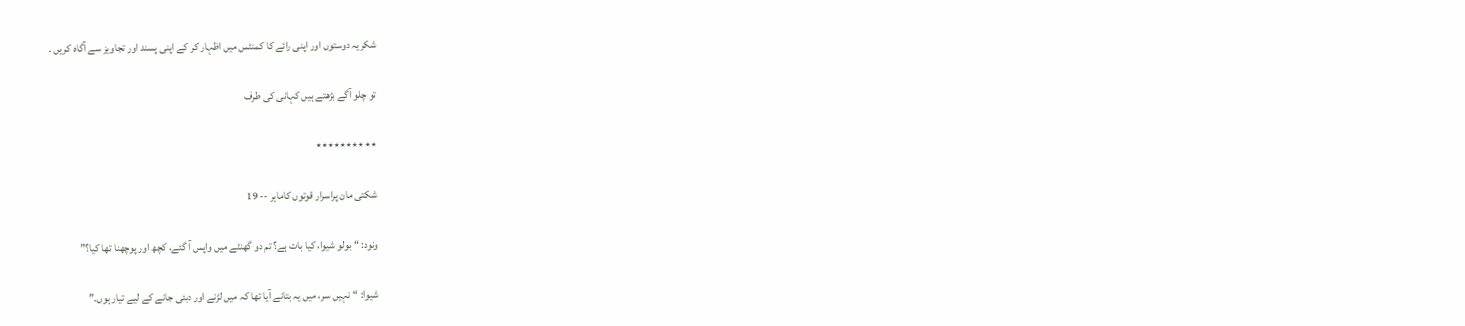شکریہ دوستوں اور اپنی رائے کا کمنٹس میں اظہار کر کے اپنی پسند اور تجاویز سے آگاہ کریں ۔

تو چلو آگے بڑھتے ہیں کہانی کی طرف

٭٭٭٭٭٭٭٭٭٭

شکتی مان پراسرار قوتوں کاماہر -- 19

ونود: “بولو شیوا، کیا بات ہے؟ تم دو گھنٹے میں واپس آ گئے، کچھ اور پوچھنا تھا کیا؟”

شیوا: “نہیں سر، میں یہ بتانے آیا تھا کہ میں لڑنے اور دبئی جانے کے لیے تیار ہوں۔”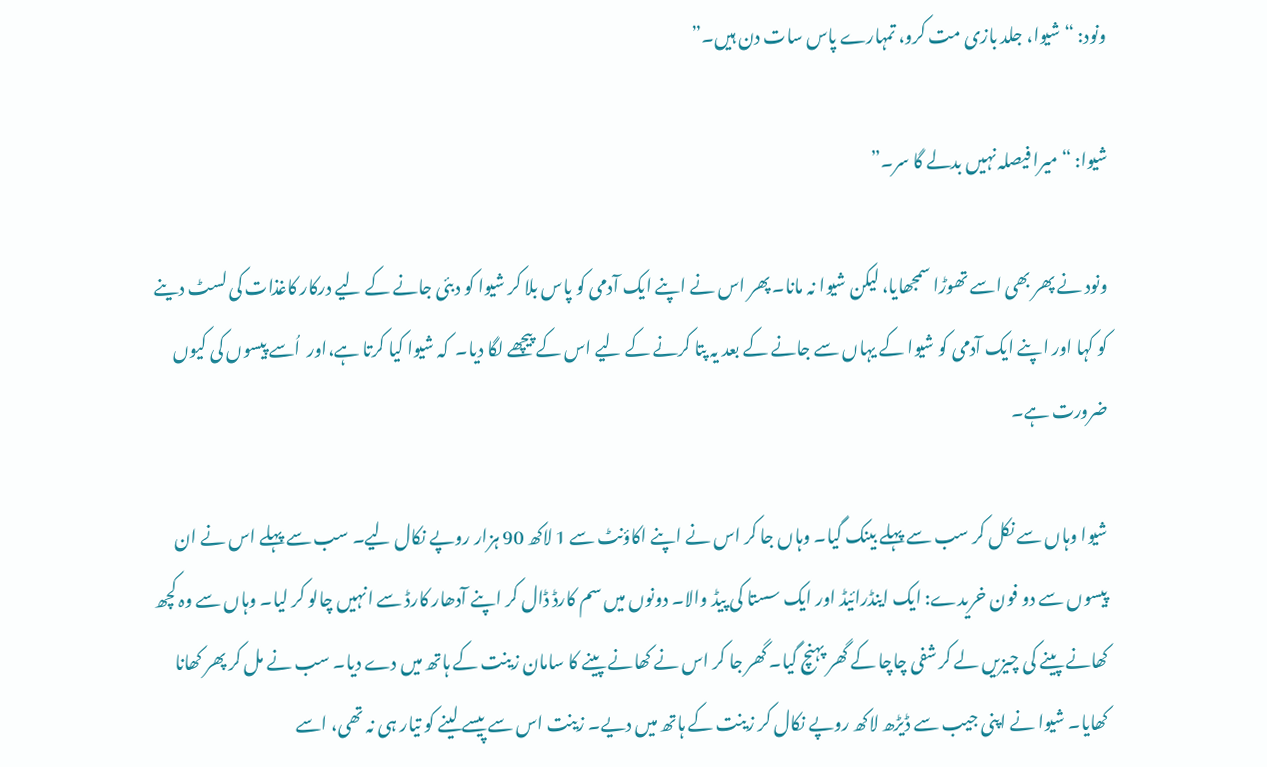ونود: “شیوا، جلد بازی مت کرو، تمہارے پاس سات دن ہیں۔”

شیوا: “میرا فیصلہ نہیں بدلے گا سر۔”

ونود نے پھر بھی اسے تھوڑا سمجھایا، لیکن شیوا نہ مانا۔ پھر اس نے اپنے ایک آدمی کو پاس بلا کر شیوا کو دبئی جانے کے لیے درکار کاغذات کی لسٹ دینے کو کہا اور اپنے ایک آدمی کو شیوا کے یہاں سے جانے کے بعد یہ پتا کرنے کے لیے اس کے پیچھے لگا دیا۔  کہ شیوا کیا کرتا ہے،اور  اُسے پیسوں کی کیوں ضرورت ہے۔

شیوا وہاں سے نکل کر سب سے پہلے بینک گیا۔ وہاں جا کر اس نے اپنے اکاؤنٹ سے 1 لاکھ 90 ہزار روپے نکال لیے۔ سب سے پہلے اس نے ان پیسوں سے دو فون خریدے: ایک اینڈرائیڈ اور ایک سستا کی پیڈ والا۔ دونوں میں سم کارڈ ڈال کر اپنے آدھار کارڈ سے انہیں چالو کر لیا۔ وہاں سے وہ کچھ کھانے پینے کی چیزیں لے کر شفی چاچا کے گھر پہنچ گیا۔ گھر جا کر اس نے کھانے پینے کا سامان زینت کے ہاتھ میں دے دیا۔ سب نے مل کر پھر کھانا کھایا۔ شیوا نے اپنی جیب سے ڈیڑھ لاکھ روپے نکال کر زینت کے ہاتھ میں دیے۔ زینت اس سے پیسے لینے کو تیار ہی نہ تھی، اسے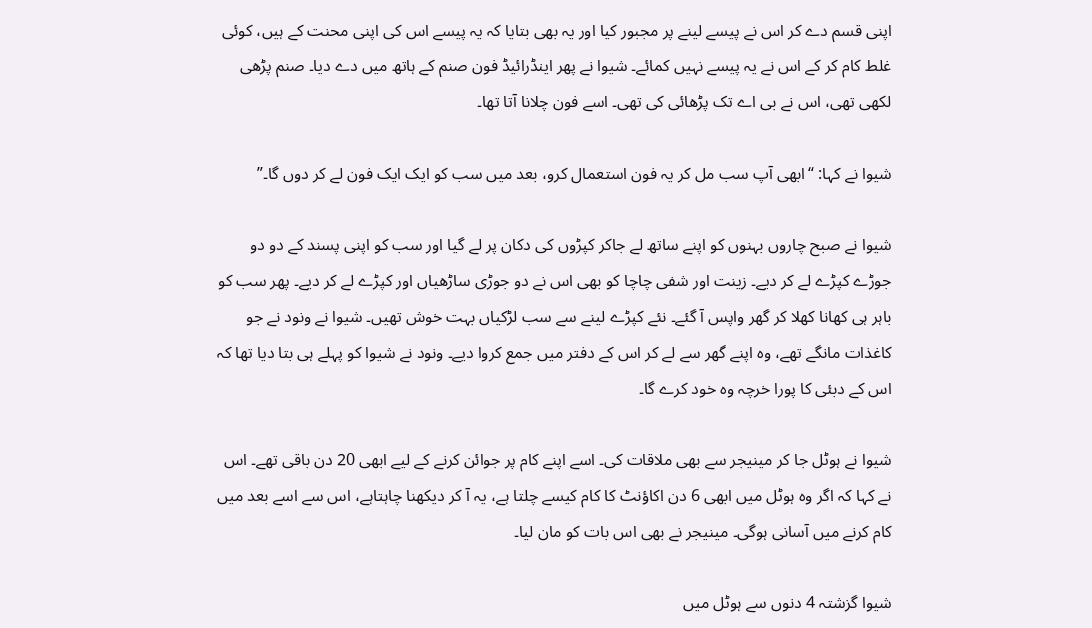اپنی قسم دے کر اس نے پیسے لینے پر مجبور کیا اور یہ بھی بتایا کہ یہ پیسے اس کی اپنی محنت کے ہیں، کوئی غلط کام کر کے اس نے یہ پیسے نہیں کمائے۔ شیوا نے پھر اینڈرائیڈ فون صنم کے ہاتھ میں دے دیا۔ صنم پڑھی لکھی تھی، اس نے بی اے تک پڑھائی کی تھی۔ اسے فون چلانا آتا تھا۔

شیوا نے کہا: “ابھی آپ سب مل کر یہ فون استعمال کرو، بعد میں سب کو ایک ایک فون لے کر دوں گا۔”

شیوا نے صبح چاروں بہنوں کو اپنے ساتھ لے جاکر کپڑوں کی دکان پر لے گیا اور سب کو اپنی پسند کے دو دو جوڑے کپڑے لے کر دیے۔ زینت اور شفی چاچا کو بھی اس نے دو جوڑی ساڑھیاں اور کپڑے لے کر دیے۔ پھر سب کو باہر ہی کھانا کھلا کر گھر واپس آ گئے۔ نئے کپڑے لینے سے سب لڑکیاں بہت خوش تھیں۔ شیوا نے ونود نے جو کاغذات مانگے تھے، وہ اپنے گھر سے لے کر اس کے دفتر میں جمع کروا دیے۔ ونود نے شیوا کو پہلے ہی بتا دیا تھا کہ اس کے دبئی کا پورا خرچہ وہ خود کرے گا۔

شیوا نے ہوٹل جا کر مینیجر سے بھی ملاقات کی۔ اسے اپنے کام پر جوائن کرنے کے لیے ابھی 20 دن باقی تھے۔ اس نے کہا کہ اگر وہ ہوٹل میں ابھی 6 دن اکاؤنٹ کا کام کیسے چلتا ہے، یہ آ کر دیکھنا چاہتاہے، اس سے اسے بعد میں کام کرنے میں آسانی ہوگی۔ مینیجر نے بھی اس بات کو مان لیا۔

شیوا گزشتہ 4 دنوں سے ہوٹل میں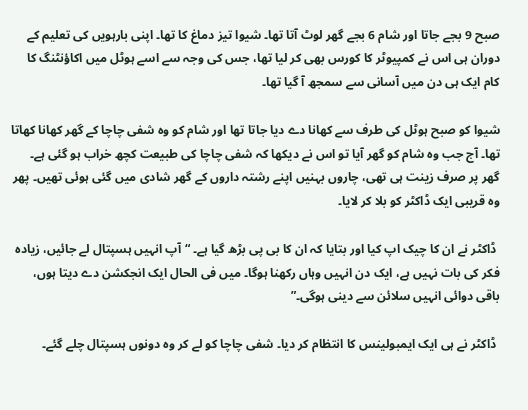صبح 9 بجے جاتا اور شام 6 بجے گھر لوٹ آتا تھا۔ شیوا تیز دماغ کا تھا۔ اپنی بارہویں کی تعلیم کے دوران ہی اس نے کمپیوٹر کا کورس بھی کر لیا تھا، جس کی وجہ سے اسے ہوٹل میں اکاؤنٹنگ کا کام ایک ہی دن میں آسانی سے سمجھ آ گیا تھا۔

شیوا کو صبح ہوٹل کی طرف سے کھانا دے دیا جاتا تھا اور شام کو وہ شفی چاچا کے گھر کھانا کھاتا تھا۔ آج جب وہ شام کو گھر آیا تو اس نے دیکھا کہ شفی چاچا کی طبیعت کچھ خراب ہو گئی ہے۔ گھر پر صرف زینت ہی تھی، چاروں بہنیں اپنے رشتہ داروں کے گھر شادی میں گئی ہوئی تھیں۔ پھر وہ قریبی ایک ڈاکٹر کو بلا کر لایا۔

 ڈاکٹر نے ان کا چیک اپ کیا اور بتایا کہ ان کا بی پی بڑھ گیا ہے۔ “آپ انہیں ہسپتال لے جائیں، زیادہ فکر کی بات نہیں ہے، ایک دن انہیں وہاں رکھنا ہوگا۔ میں فی الحال ایک انجکشن دے دیتا ہوں، باقی دوائی انہیں سلائن سے دینی ہوگی۔”

 ڈاکٹر نے ہی ایک ایمبولینس کا انتظام کر دیا۔ شفی چاچا کو لے کر وہ دونوں ہسپتال چلے گئے۔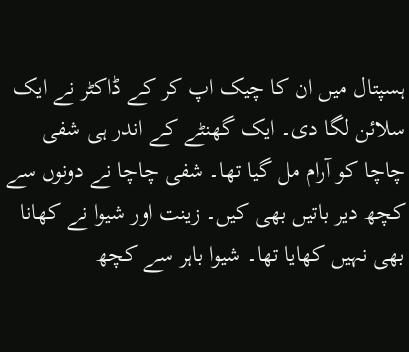ہسپتال میں ان کا چیک اپ کر کے ڈاکٹر نے ایک سلائن لگا دی۔ ایک گھنٹے کے اندر ہی شفی چاچا کو آرام مل گیا تھا۔ شفی چاچا نے دونوں سے کچھ دیر باتیں بھی کیں۔ زینت اور شیوا نے کھانا بھی نہیں کھایا تھا۔ شیوا باہر سے کچھ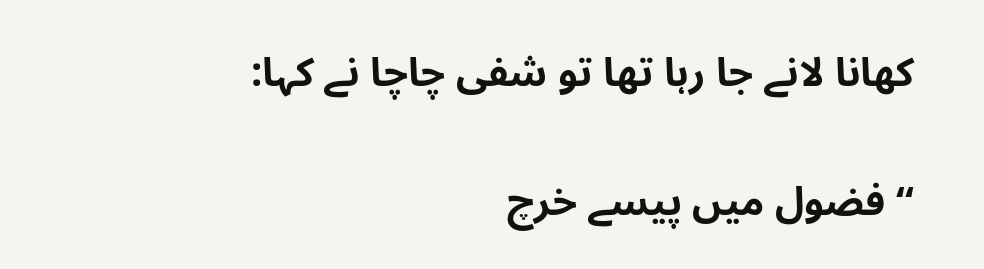کھانا لانے جا رہا تھا تو شفی چاچا نے کہا:

“فضول میں پیسے خرچ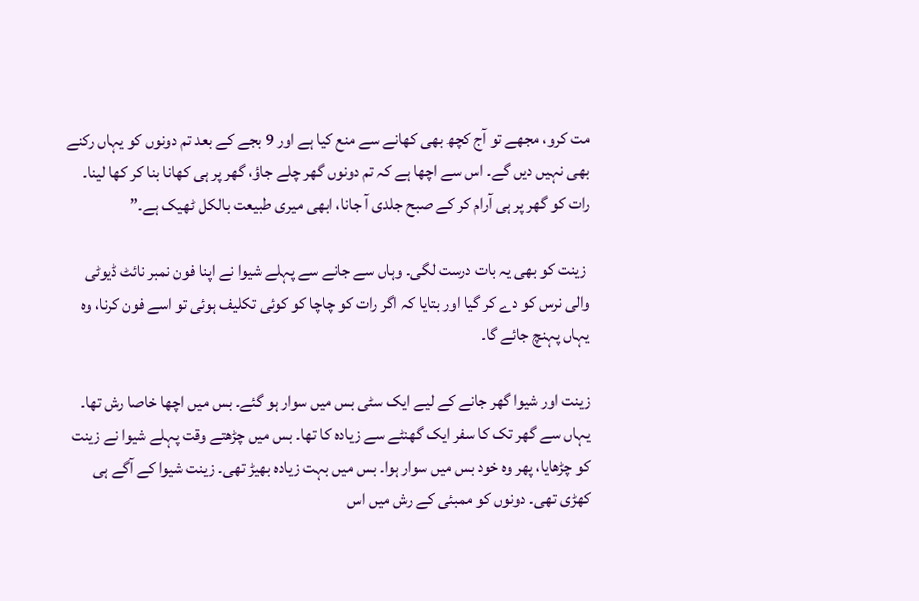مت کرو، مجھے تو آج کچھ بھی کھانے سے منع کیا ہے اور 9 بجے کے بعد تم دونوں کو یہاں رکنے بھی نہیں دیں گے۔ اس سے اچھا ہے کہ تم دونوں گھر چلے جاؤ، گھر پر ہی کھانا بنا کر کھا لینا۔ رات کو گھر پر ہی آرام کر کے صبح جلدی آ جانا، ابھی میری طبیعت بالکل ٹھیک ہے۔”

 زینت کو بھی یہ بات درست لگی۔ وہاں سے جانے سے پہلے شیوا نے اپنا فون نمبر نائٹ ڈیوٹی والی نرس کو دے کر گیا اور بتایا کہ اگر رات کو چاچا کو کوئی تکلیف ہوئی تو اسے فون کرنا، وہ یہاں پہنچ جائے گا۔

زینت اور شیوا گھر جانے کے لیے ایک سٹی بس میں سوار ہو گئے۔ بس میں اچھا خاصا رش تھا۔ یہاں سے گھر تک کا سفر ایک گھنٹے سے زیادہ کا تھا۔ بس میں چڑھتے وقت پہلے شیوا نے زینت کو چڑھایا، پھر وہ خود بس میں سوار ہوا۔ بس میں بہت زیادہ بھیڑ تھی۔ زینت شیوا کے آگے ہی کھڑی تھی۔ دونوں کو ممبئی کے رش میں اس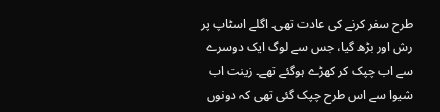طرح سفر کرنے کی عادت تھی۔ اگلے اسٹاپ پر رش اور بڑھ گیا، جس سے لوگ ایک دوسرے سے اب چپک کر کھڑے ہوگئے تھے۔ زینت اب شیوا سے اس طرح چپک گئی تھی کہ دونوں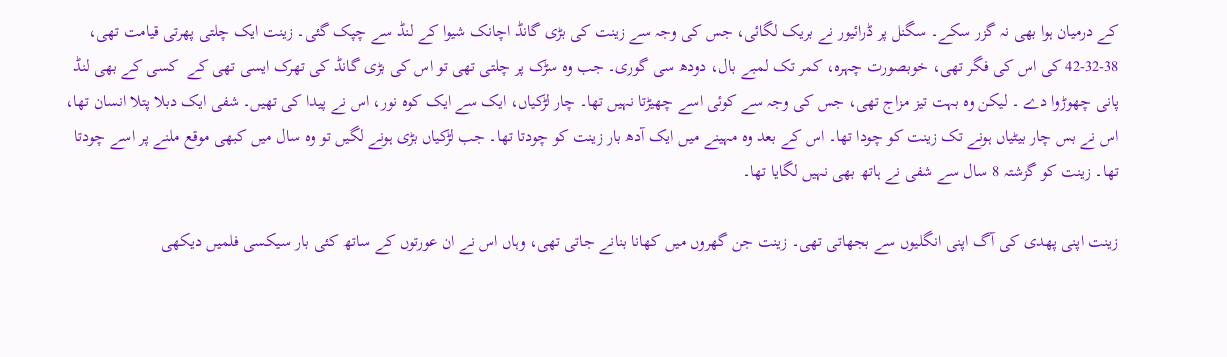کے درمیان ہوا بھی نہ گزر سکے۔ سگنل پر ڈرائیور نے بریک لگائی، جس کی وجہ سے زینت کی بڑی گانڈ اچانک شیوا کے لنڈ سے چپک گئی۔ زینت ایک چلتی پھرتی قیامت تھی، 38-32-42 کی اس کی فگر تھی، خوبصورت چہرہ، کمر تک لمبے بال، دودھ سی گوری۔ جب وہ سڑک پر چلتی تھی تو اس کی بڑی گانڈ کی تھرک ایسی تھی کے  کسی کے بھی لنڈ پانی چھوڑوا دے ۔ لیکن وہ بہت تیز مزاج تھی، جس کی وجہ سے کوئی اسے چھیڑتا نہیں تھا۔ چار لڑکیاں، ایک سے ایک کوہ نور، اس نے پیدا کی تھیں۔ شفی ایک دبلا پتلا انسان تھا، اس نے بس چار بیٹیاں ہونے تک زینت کو چودا تھا۔ اس کے بعد وہ مہینے میں ایک آدھ بار زینت کو چودتا تھا۔ جب لڑکیاں بڑی ہونے لگیں تو وہ سال میں کبھی موقع ملنے پر اسے چودتا تھا۔ زینت کو گزشتہ 8 سال سے شفی نے ہاتھ بھی نہیں لگایا تھا۔

زینت اپنی پھدی کی آگ اپنی انگلیوں سے بجھاتی تھی۔ زینت جن گھروں میں کھانا بنانے جاتی تھی، وہاں اس نے ان عورتوں کے ساتھ کئی بار سیکسی فلمیں دیکھی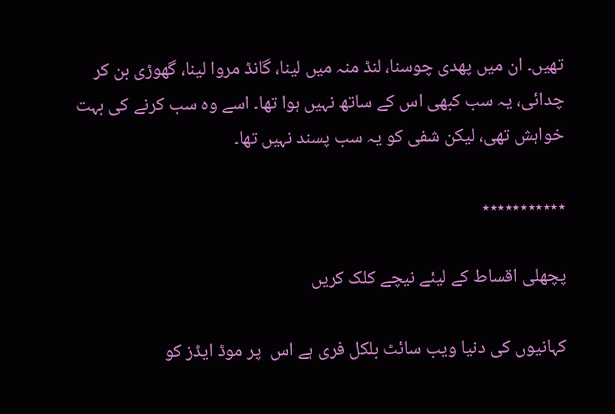تھیں۔ ان میں پھدی چوسنا، لنڈ منہ میں لینا، گانڈ مروا لینا، گھوڑی بن کر چدائی، یہ سب کبھی اس کے ساتھ نہیں ہوا تھا۔ اسے وہ سب کرنے کی بہت خواہش تھی، لیکن شفی کو یہ سب پسند نہیں تھا۔

٭٭٭٭٭٭٭٭٭٭٭

پچھلی اقساط کے لیئے نیچے کلک کریں

کہانیوں کی دنیا ویب سائٹ بلکل فری ہے اس  پر موڈ ایڈز کو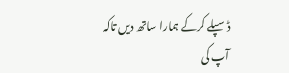ڈسپلے کرکے ہمارا ساتھ دیں تاکہ آپ کی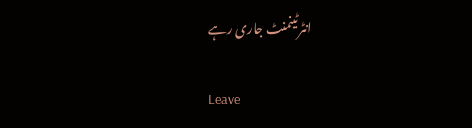انٹرٹینمنٹ جاری رہے

Leave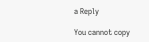a Reply

You cannot copy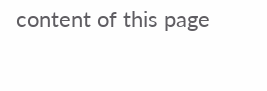content of this page